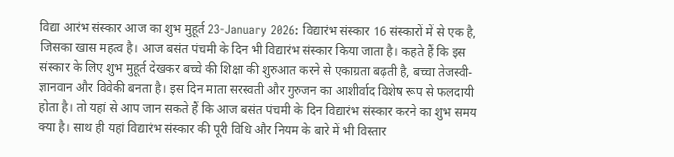विद्या आरंभ संस्कार आज का शुभ मुहूर्त 23-January 2026: विद्यारंभ संस्कार 16 संस्कारों में से एक है, जिसका खास महत्व है। आज बसंत पंचमी के दिन भी विद्यारंभ संस्कार किया जाता है। कहते हैं कि इस संस्कार के लिए शुभ मुहूर्त देखकर बच्चे की शिक्षा की शुरुआत करने से एकाग्रता बढ़ती है, बच्चा तेजस्वी- ज्ञानवान और विवेकी बनता है। इस दिन माता सरस्वती और गुरुजन का आशीर्वाद विशेष रूप से फलदायी होता है। तो यहां से आप जान सकते हैं कि आज बसंत पंचमी के दिन विद्यारंभ संस्कार करने का शुभ समय क्या है। साथ ही यहां विद्यारंभ संस्कार की पूरी विधि और नियम के बारे में भी विस्तार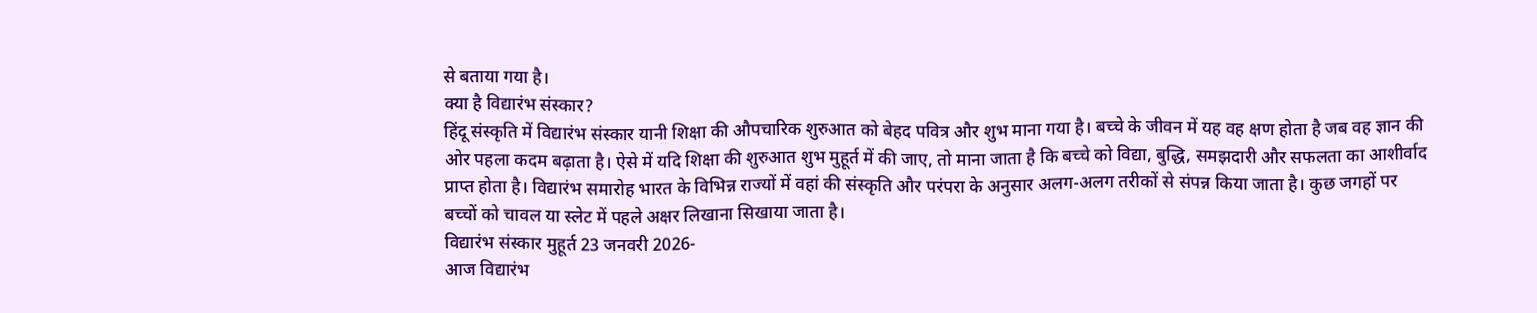से बताया गया है।
क्या है विद्यारंभ संस्कार?
हिंदू संस्कृति में विद्यारंभ संस्कार यानी शिक्षा की औपचारिक शुरुआत को बेहद पवित्र और शुभ माना गया है। बच्चे के जीवन में यह वह क्षण होता है जब वह ज्ञान की ओर पहला कदम बढ़ाता है। ऐसे में यदि शिक्षा की शुरुआत शुभ मुहूर्त में की जाए, तो माना जाता है कि बच्चे को विद्या, बुद्धि, समझदारी और सफलता का आशीर्वाद प्राप्त होता है। विद्यारंभ समारोह भारत के विभिन्न राज्यों में वहां की संस्कृति और परंपरा के अनुसार अलग-अलग तरीकों से संपन्न किया जाता है। कुछ जगहों पर बच्चों को चावल या स्लेट में पहले अक्षर लिखाना सिखाया जाता है।
विद्यारंभ संस्कार मुहूर्त 23 जनवरी 2026-
आज विद्यारंभ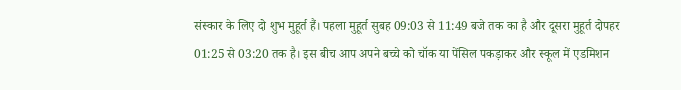संस्कार के लिए दो शुभ मुहूर्त हैं। पहला मुहूर्त सुबह 09:03 से 11:49 बजे तक का है और दूसरा मुहूर्त दोपहर 01:25 से 03:20 तक है। इस बीच आप अपने बच्चे को चॉक या पेंसिल पकड़ाकर और स्कूल में एडमिशन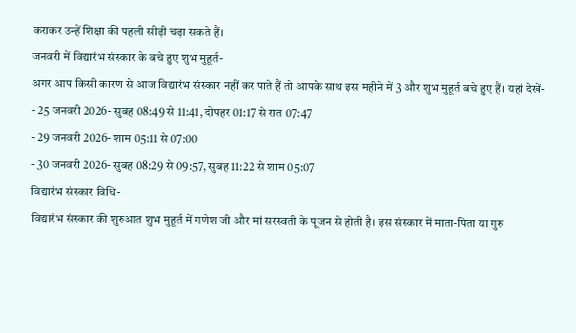कराकर उन्हें शिक्षा की पहली सीढ़ी चढ़ा सकते हैं।
जनवरी में विद्यारंभ संस्कार के बचे हुए शुभ मुहूर्त-
अगर आप किसी कारण से आज विद्यारंभ संस्कार नहीं कर पाते हैं तो आपके साथ इस महीने में 3 और शुभ मुहूर्त बचे हुए हैं। यहां देखें-
- 25 जनवरी 2026- सुबह 08:49 से 11:41, दोपहर 01:17 से रात 07:47
- 29 जनवरी 2026- शाम 05:11 से 07:00
- 30 जनवरी 2026- सुबह 08:29 से 09:57, सुबह 11:22 से शाम 05:07
विद्यारंभ संस्कार विधि-
विद्यारंभ संस्कार की शुरुआत शुभ मुहूर्त में गणेश जी और मां सरस्वती के पूजन से होती है। इस संस्कार में माता-पिता या गुरु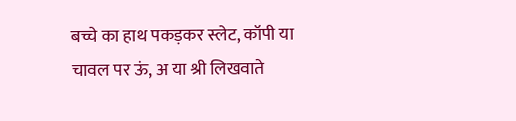बच्चे का हाथ पकड़कर स्लेट, कॉपी या चावल पर ऊं, अ या श्री लिखवाते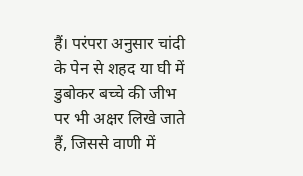हैं। परंपरा अनुसार चांदी के पेन से शहद या घी में डुबोकर बच्चे की जीभ पर भी अक्षर लिखे जाते हैं, जिससे वाणी में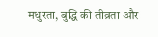मधुरता, बुद्धि की तीव्रता और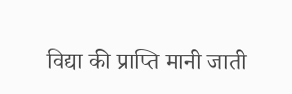विद्या की प्राप्ति मानी जाती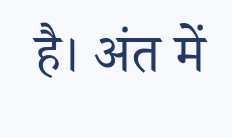है। अंत में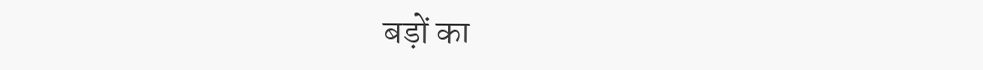बड़ों का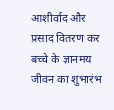आशीर्वाद और प्रसाद वितरण कर बच्चे के ज्ञानमय जीवन का शुभारंभ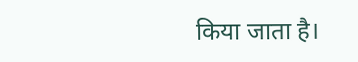किया जाता है।